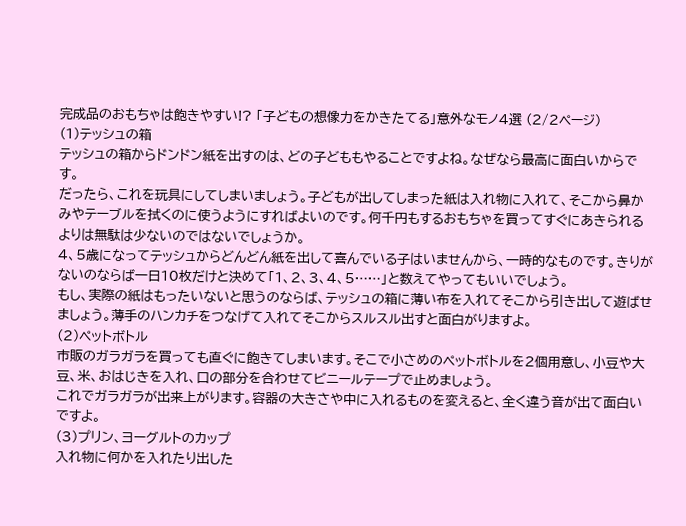完成品のおもちゃは飽きやすい!? 「子どもの想像力をかきたてる」意外なモノ4選 (2/2ページ)
(1)テッシュの箱
テッシュの箱からドンドン紙を出すのは、どの子どももやることですよね。なぜなら最高に面白いからです。
だったら、これを玩具にしてしまいましょう。子どもが出してしまった紙は入れ物に入れて、そこから鼻かみやテーブルを拭くのに使うようにすればよいのです。何千円もするおもちゃを買ってすぐにあきられるよりは無駄は少ないのではないでしょうか。
4、5歳になってテッシュからどんどん紙を出して喜んでいる子はいませんから、一時的なものです。きりがないのならば一日10枚だけと決めて「1、2、3、4、5……」と数えてやってもいいでしょう。
もし、実際の紙はもったいないと思うのならば、テッシュの箱に薄い布を入れてそこから引き出して遊ばせましょう。薄手のハンカチをつなげて入れてそこからスルスル出すと面白がりますよ。
(2)ペットボトル
市販のガラガラを買っても直ぐに飽きてしまいます。そこで小さめのペットボトルを2個用意し、小豆や大豆、米、おはじきを入れ、口の部分を合わせてビニールテープで止めましょう。
これでガラガラが出来上がります。容器の大きさや中に入れるものを変えると、全く違う音が出て面白いですよ。
(3)プリン、ヨーグルトのカップ
入れ物に何かを入れたり出した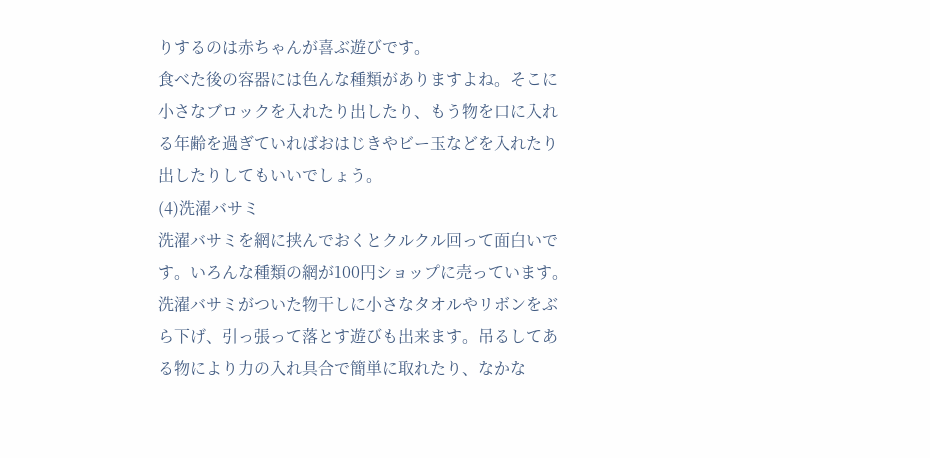りするのは赤ちゃんが喜ぶ遊びです。
食べた後の容器には色んな種類がありますよね。そこに小さなブロックを入れたり出したり、もう物を口に入れる年齢を過ぎていればおはじきやビー玉などを入れたり出したりしてもいいでしょう。
(4)洗濯バサミ
洗濯バサミを網に挟んでおくとクルクル回って面白いです。いろんな種類の網が100円ショップに売っています。
洗濯バサミがついた物干しに小さなタオルやリボンをぶら下げ、引っ張って落とす遊びも出来ます。吊るしてある物により力の入れ具合で簡単に取れたり、なかな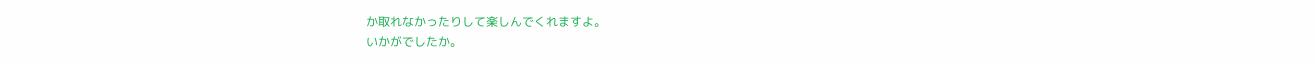か取れなかったりして楽しんでくれますよ。
いかがでしたか。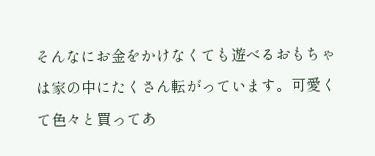そんなにお金をかけなくても遊べるおもちゃは家の中にたくさん転がっています。可愛くて色々と買ってあ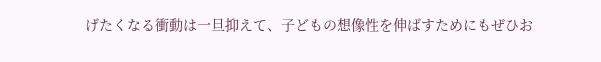げたくなる衝動は一旦抑えて、子どもの想像性を伸ばすためにもぜひお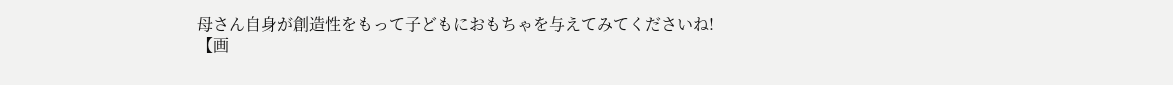母さん自身が創造性をもって子どもにおもちゃを与えてみてくださいね!
【画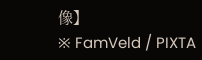像】
※ FamVeld / PIXTA